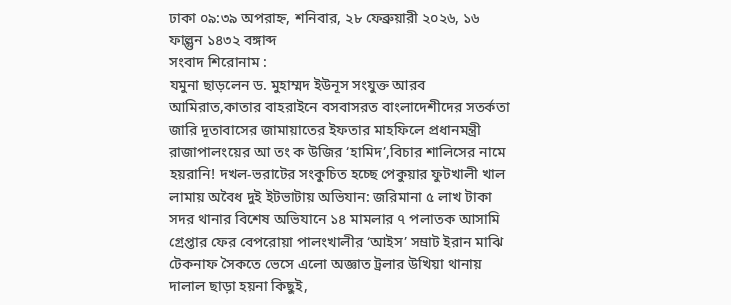ঢাকা ০৯:৩৯ অপরাহ্ন, শনিবার, ২৮ ফেব্রুয়ারী ২০২৬, ১৬ ফাল্গুন ১৪৩২ বঙ্গাব্দ
সংবাদ শিরোনাম :
যমুনা ছাড়লেন ড. মুহাম্মদ ইউনূস সংযুক্ত আরব আমিরাত,কাতার বাহরাইনে বসবাসরত বাংলাদেশীদের সতর্কতা জারি দূতাবাসের জামায়াতের ইফতার মাহফিলে প্রধানমন্ত্রী রাজাপালংয়ের আ তং ক উজির ‘হামিদ’,বিচার শালিসের নামে হয়রানি! দখল-ভরাটের সংকুচিত হচ্ছে পেকুয়ার ফুটখালী খাল লামায় অবৈধ দুই ইটভাটায় অভিযান: জরিমানা ৫ লাখ টাকা সদর থানার বিশেষ অভিযানে ১৪ মামলার ৭ পলাতক আসামি গ্রেপ্তার ফের বেপরোয়া পালংখালীর ‘আইস’ সম্রাট ইরান মাঝি টেকনাফ সৈকতে ভেসে এলো অজ্ঞাত ট্রলার উখিয়া থানায় দালাল ছাড়া হয়না কিছুই,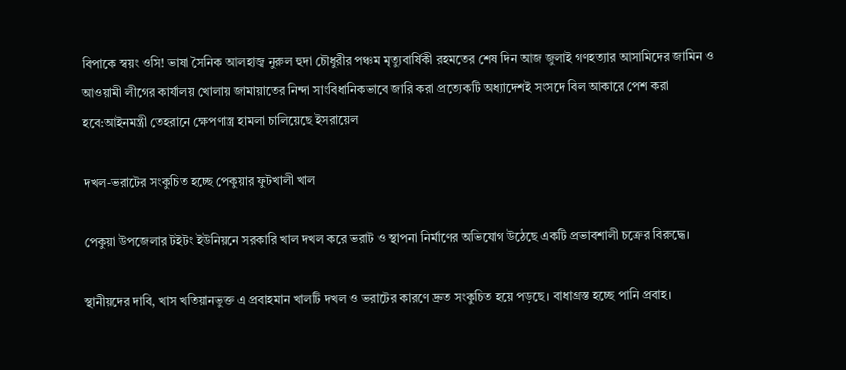বিপাকে স্বয়ং ওসি! ভাষা সৈনিক আলহাজ্ব নুরুল হুদা চৌধুরীর পঞ্চম মৃত্যুবার্ষিকী রহমতের শেষ দিন আজ জুলাই গণহত্যার আসামিদের জামিন ও আওয়ামী লীগের কার্যালয় খোলায় জামায়াতের নিন্দা সাংবিধানিকভাবে জারি করা প্রত্যেকটি অধ্যাদেশই সংসদে বিল আকারে পেশ করা হবে:আইনমন্ত্রী তেহরানে ক্ষেপণাস্ত্র হামলা চালিয়েছে ইসরায়েল

দখল-ভরাটের সংকুচিত হচ্ছে পেকুয়ার ফুটখালী খাল

পেকুয়া উপজেলার টইটং ইউনিয়নে সরকারি খাল দখল করে ভরাট ও স্থাপনা নির্মাণের অভিযোগ উঠেছে একটি প্রভাবশালী চক্রের বিরুদ্ধে।

স্থানীয়দের দাবি, খাস খতিয়ানভুক্ত এ প্রবাহমান খালটি দখল ও ভরাটের কারণে দ্রুত সংকুচিত হয়ে পড়ছে। বাধাগ্রস্ত হচ্ছে পানি প্রবাহ।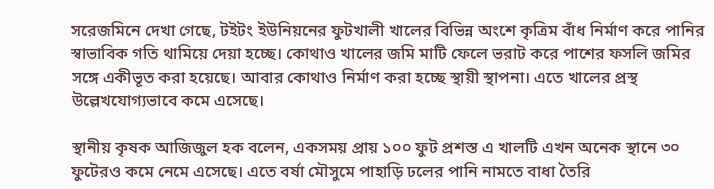সরেজমিনে দেখা গেছে, টইটং ইউনিয়নের ফুটখালী খালের বিভিন্ন অংশে কৃত্রিম বাঁধ নির্মাণ করে পানির স্বাভাবিক গতি থামিয়ে দেয়া হচ্ছে। কোথাও খালের জমি মাটি ফেলে ভরাট করে পাশের ফসলি জমির সঙ্গে একীভূত করা হয়েছে। আবার কোথাও নির্মাণ করা হচ্ছে স্থায়ী স্থাপনা। এতে খালের প্রস্থ উল্লেখযোগ্যভাবে কমে এসেছে।

স্থানীয় কৃষক আজিজুল হক বলেন, একসময় প্রায় ১০০ ফুট প্রশস্ত এ খালটি এখন অনেক স্থানে ৩০ ফুটেরও কমে নেমে এসেছে। এতে বর্ষা মৌসুমে পাহাড়ি ঢলের পানি নামতে বাধা তৈরি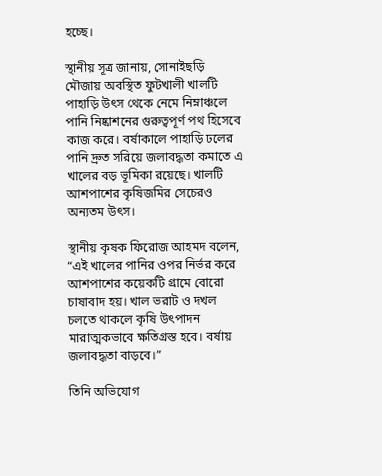হচ্ছে।

স্থানীয় সূত্র জানায়, সোনাইছড়ি মৌজায় অবস্থিত ফুটখালী খালটি পাহাড়ি উৎস থেকে নেমে নিম্নাঞ্চলে পানি নিষ্কাশনের গুরুত্বপূর্ণ পথ হিসেবে কাজ করে। বর্ষাকালে পাহাড়ি ঢলের পানি দ্রুত সরিয়ে জলাবদ্ধতা কমাতে এ খালের বড় ভূমিকা রয়েছে। খালটি আশপাশের কৃষিজমির সেচেরও অন্যতম উৎস।

স্থানীয় কৃষক ফিরোজ আহমদ বলেন, “এই খালের পানির ওপর নির্ভর করে আশপাশের কয়েকটি গ্রামে বোরো চাষাবাদ হয়। খাল ভরাট ও দখল চলতে থাকলে কৃষি উৎপাদন মারাত্মকভাবে ক্ষতিগ্রস্ত হবে। বর্ষায় জলাবদ্ধতা বাড়বে।”

তিনি অভিযোগ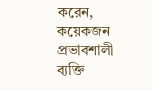করেন, কয়েকজন প্রভাবশালী ব্যক্তি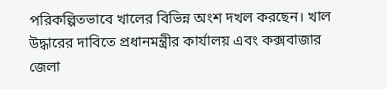পরিকল্পিতভাবে খালের বিভিন্ন অংশ দখল করছেন। খাল উদ্ধারের দাবিতে প্রধানমন্ত্রীর কার্যালয় এবং কক্সবাজার জেলা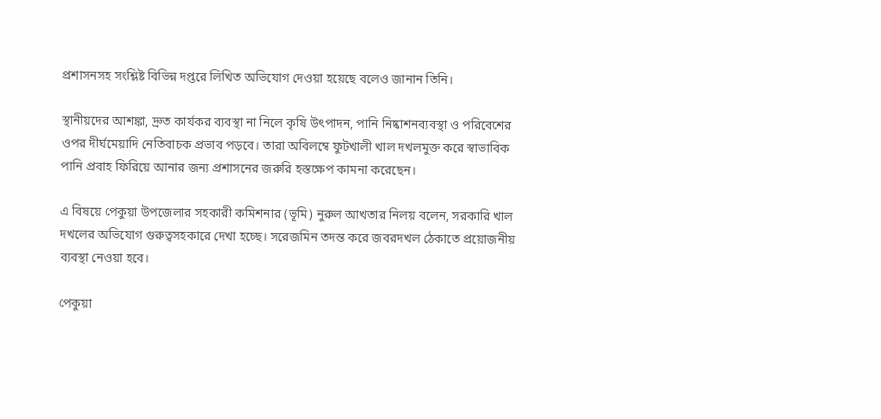প্রশাসনসহ সংশ্লিষ্ট বিভিন্ন দপ্তরে লিখিত অভিযোগ দেওয়া হয়েছে বলেও জানান তিনি।

স্থানীয়দের আশঙ্কা, দ্রুত কার্যকর ব্যবস্থা না নিলে কৃষি উৎপাদন, পানি নিষ্কাশনব্যবস্থা ও পরিবেশের ওপর দীর্ঘমেয়াদি নেতিবাচক প্রভাব পড়বে। তারা অবিলম্বে ফুটখালী খাল দখলমুক্ত করে স্বাভাবিক পানি প্রবাহ ফিরিয়ে আনার জন্য প্রশাসনের জরুরি হস্তক্ষেপ কামনা করেছেন।

এ বিষয়ে পেকুয়া উপজেলার সহকারী কমিশনার (ভূমি) নুরুল আখতার নিলয় বলেন, সরকারি খাল দখলের অভিযোগ গুরুত্বসহকারে দেখা হচ্ছে। সরেজমিন তদন্ত করে জবরদখল ঠেকাতে প্রয়োজনীয় ব্যবস্থা নেওয়া হবে।

পেকুয়া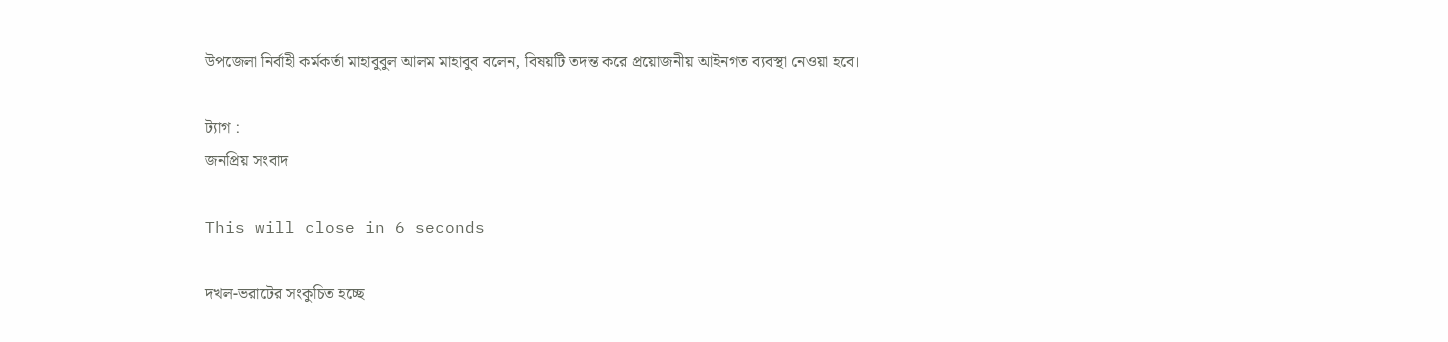উপজেলা নির্বাহী কর্মকর্তা মাহাবুবুল আলম মাহাবুব বলেন, বিষয়টি তদন্ত করে প্রয়োজনীয় আইনগত ব্যবস্থা নেওয়া হবে।

ট্যাগ :
জনপ্রিয় সংবাদ

This will close in 6 seconds

দখল-ভরাটের সংকুচিত হচ্ছে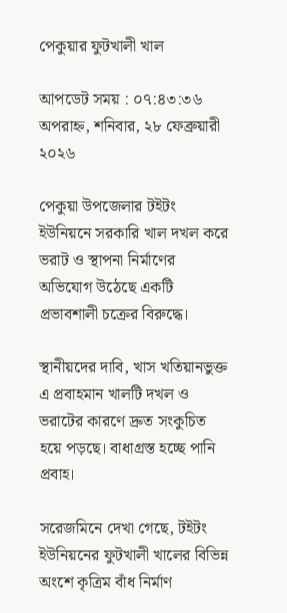পেকুয়ার ফুটখালী খাল

আপডেট সময় : ০৭:৪৩:৩৬ অপরাহ্ন, শনিবার, ২৮ ফেব্রুয়ারী ২০২৬

পেকুয়া উপজেলার টইটং ইউনিয়নে সরকারি খাল দখল করে ভরাট ও স্থাপনা নির্মাণের অভিযোগ উঠেছে একটি প্রভাবশালী চক্রের বিরুদ্ধে।

স্থানীয়দের দাবি, খাস খতিয়ানভুক্ত এ প্রবাহমান খালটি দখল ও ভরাটের কারণে দ্রুত সংকুচিত হয়ে পড়ছে। বাধাগ্রস্ত হচ্ছে পানি প্রবাহ।

সরেজমিনে দেখা গেছে, টইটং ইউনিয়নের ফুটখালী খালের বিভিন্ন অংশে কৃত্রিম বাঁধ নির্মাণ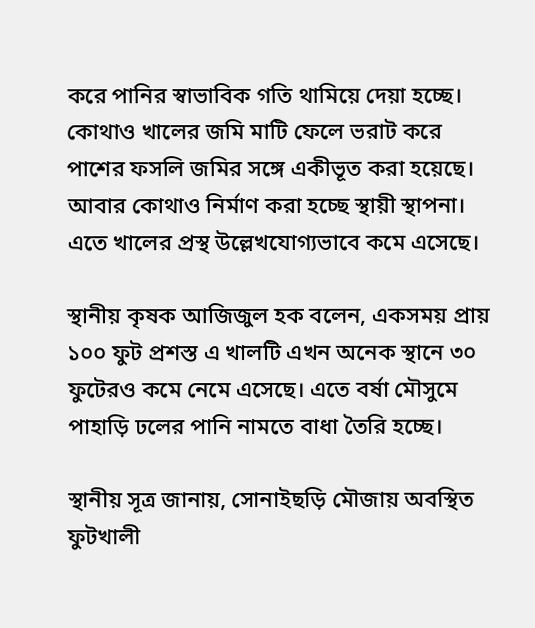করে পানির স্বাভাবিক গতি থামিয়ে দেয়া হচ্ছে। কোথাও খালের জমি মাটি ফেলে ভরাট করে পাশের ফসলি জমির সঙ্গে একীভূত করা হয়েছে। আবার কোথাও নির্মাণ করা হচ্ছে স্থায়ী স্থাপনা। এতে খালের প্রস্থ উল্লেখযোগ্যভাবে কমে এসেছে।

স্থানীয় কৃষক আজিজুল হক বলেন, একসময় প্রায় ১০০ ফুট প্রশস্ত এ খালটি এখন অনেক স্থানে ৩০ ফুটেরও কমে নেমে এসেছে। এতে বর্ষা মৌসুমে পাহাড়ি ঢলের পানি নামতে বাধা তৈরি হচ্ছে।

স্থানীয় সূত্র জানায়, সোনাইছড়ি মৌজায় অবস্থিত ফুটখালী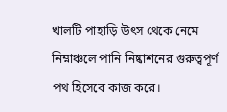খালটি পাহাড়ি উৎস থেকে নেমে নিম্নাঞ্চলে পানি নিষ্কাশনের গুরুত্বপূর্ণ পথ হিসেবে কাজ করে।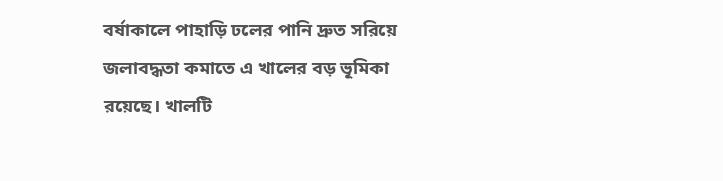বর্ষাকালে পাহাড়ি ঢলের পানি দ্রুত সরিয়ে জলাবদ্ধতা কমাতে এ খালের বড় ভূমিকা রয়েছে। খালটি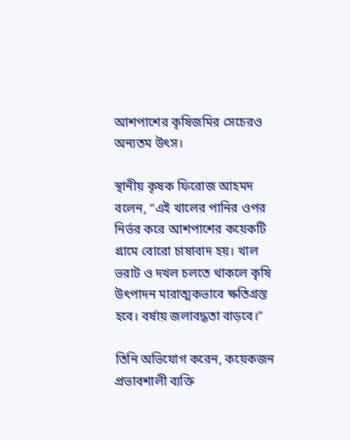আশপাশের কৃষিজমির সেচেরও অন্যতম উৎস।

স্থানীয় কৃষক ফিরোজ আহমদ বলেন, “এই খালের পানির ওপর নির্ভর করে আশপাশের কয়েকটি গ্রামে বোরো চাষাবাদ হয়। খাল ভরাট ও দখল চলতে থাকলে কৃষি উৎপাদন মারাত্মকভাবে ক্ষতিগ্রস্ত হবে। বর্ষায় জলাবদ্ধতা বাড়বে।”

তিনি অভিযোগ করেন, কয়েকজন প্রভাবশালী ব্যক্তি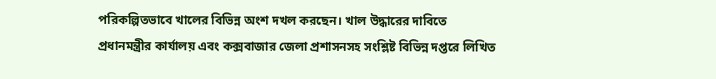পরিকল্পিতভাবে খালের বিভিন্ন অংশ দখল করছেন। খাল উদ্ধারের দাবিতে প্রধানমন্ত্রীর কার্যালয় এবং কক্সবাজার জেলা প্রশাসনসহ সংশ্লিষ্ট বিভিন্ন দপ্তরে লিখিত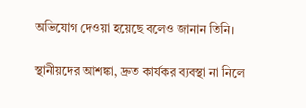অভিযোগ দেওয়া হয়েছে বলেও জানান তিনি।

স্থানীয়দের আশঙ্কা, দ্রুত কার্যকর ব্যবস্থা না নিলে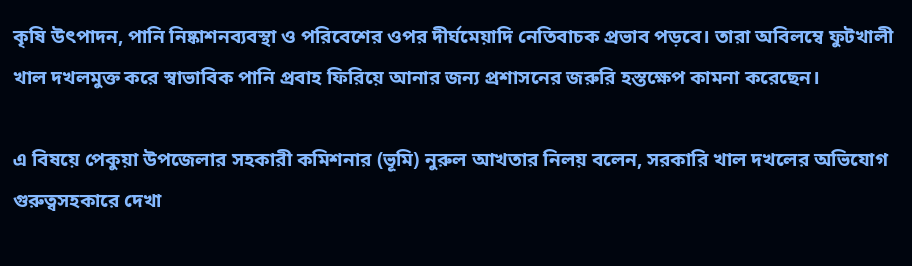কৃষি উৎপাদন, পানি নিষ্কাশনব্যবস্থা ও পরিবেশের ওপর দীর্ঘমেয়াদি নেতিবাচক প্রভাব পড়বে। তারা অবিলম্বে ফুটখালী খাল দখলমুক্ত করে স্বাভাবিক পানি প্রবাহ ফিরিয়ে আনার জন্য প্রশাসনের জরুরি হস্তক্ষেপ কামনা করেছেন।

এ বিষয়ে পেকুয়া উপজেলার সহকারী কমিশনার (ভূমি) নুরুল আখতার নিলয় বলেন, সরকারি খাল দখলের অভিযোগ গুরুত্বসহকারে দেখা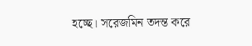হচ্ছে। সরেজমিন তদন্ত করে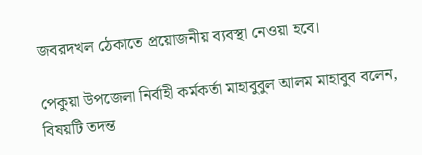জবরদখল ঠেকাতে প্রয়োজনীয় ব্যবস্থা নেওয়া হবে।

পেকুয়া উপজেলা নির্বাহী কর্মকর্তা মাহাবুবুল আলম মাহাবুব বলেন, বিষয়টি তদন্ত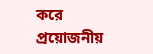করে প্রয়োজনীয়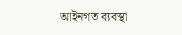আইনগত ব্যবস্থা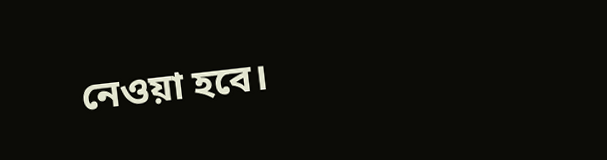নেওয়া হবে।